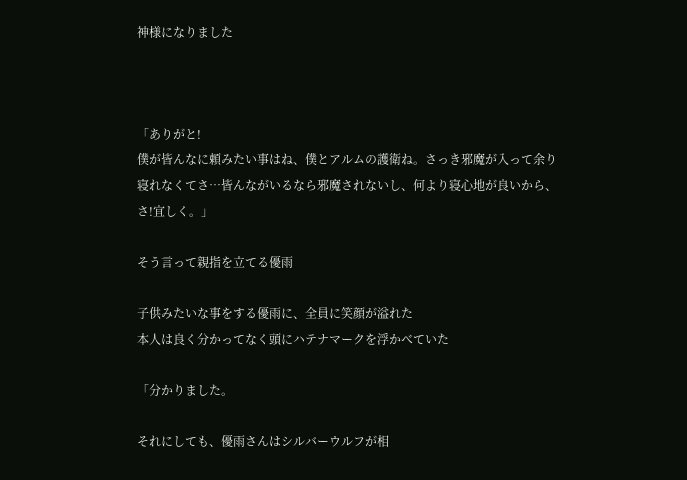神様になりました



「ありがと!
僕が皆んなに頼みたい事はね、僕とアルムの護衛ね。さっき邪魔が入って余り寝れなくてさ…皆んながいるなら邪魔されないし、何より寝心地が良いから、さ!宜しく。」

そう言って親指を立てる優雨

子供みたいな事をする優雨に、全員に笑顔が溢れた
本人は良く分かってなく頭にハテナマークを浮かべていた

「分かりました。

それにしても、優雨さんはシルバーウルフが相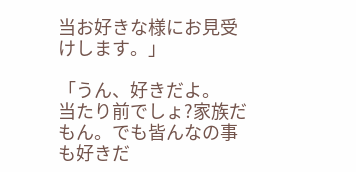当お好きな様にお見受けします。」

「うん、好きだよ。
当たり前でしょ?家族だもん。でも皆んなの事も好きだ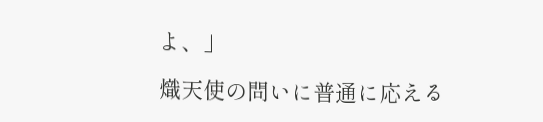よ、」

熾天使の問いに普通に応える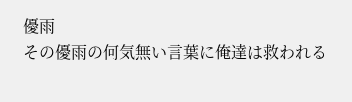優雨
その優雨の何気無い言葉に俺達は救われる